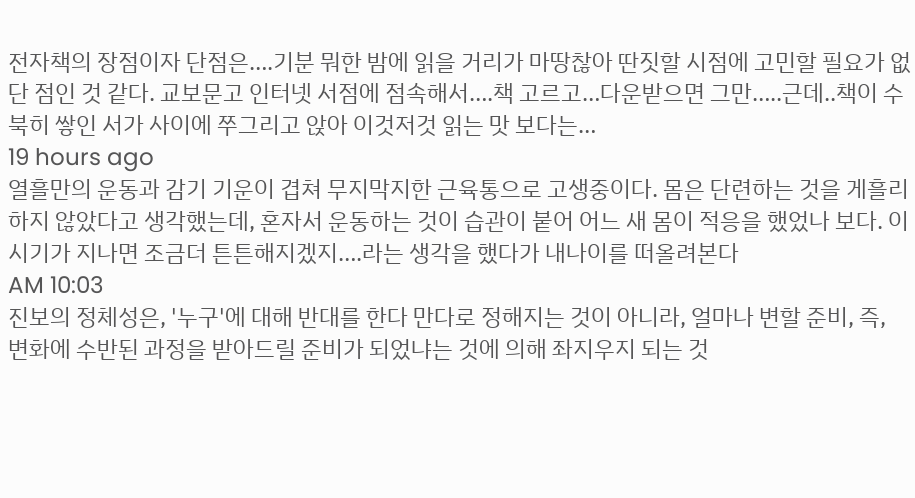전자책의 장점이자 단점은….기분 뭐한 밤에 읽을 거리가 마땅찮아 딴짓할 시점에 고민할 필요가 없단 점인 것 같다. 교보문고 인터넷 서점에 점속해서….책 고르고…다운받으면 그만…..근데..책이 수북히 쌓인 서가 사이에 쭈그리고 앉아 이것저것 읽는 맛 보다는…
19 hours ago
열흘만의 운동과 감기 기운이 겹쳐 무지막지한 근육통으로 고생중이다. 몸은 단련하는 것을 게흘리 하지 않았다고 생각했는데, 혼자서 운동하는 것이 습관이 붙어 어느 새 몸이 적응을 했었나 보다. 이 시기가 지나면 조금더 튼튼해지겠지….라는 생각을 했다가 내나이를 떠올려본다
AM 10:03
진보의 정체성은, '누구'에 대해 반대를 한다 만다로 정해지는 것이 아니라, 얼마나 변할 준비, 즉, 변화에 수반된 과정을 받아드릴 준비가 되었냐는 것에 의해 좌지우지 되는 것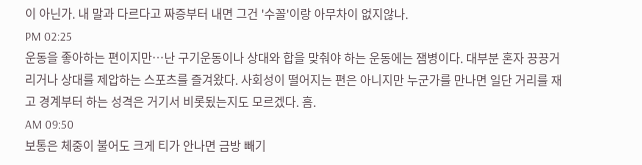이 아닌가. 내 말과 다르다고 짜증부터 내면 그건 '수꼴'이랑 아무차이 없지않나.
PM 02:25
운동을 좋아하는 편이지만…난 구기운동이나 상대와 합을 맞춰야 하는 운동에는 잼병이다. 대부분 혼자 끙끙거리거나 상대를 제압하는 스포츠를 즐겨왔다. 사회성이 떨어지는 편은 아니지만 누군가를 만나면 일단 거리를 재고 경계부터 하는 성격은 거기서 비롯됬는지도 모르겠다. 흠.
AM 09:50
보통은 체중이 불어도 크게 티가 안나면 금방 빼기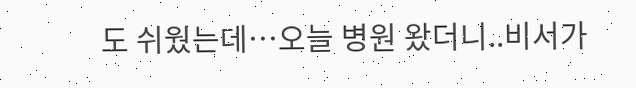도 쉬웠는데…오늘 병원 왔더니..비서가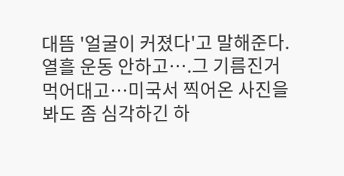대뜸 '얼굴이 커졌다'고 말해준다. 열흘 운동 안하고….그 기름진거 먹어대고…미국서 찍어온 사진을 봐도 좀 심각하긴 하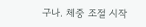구나. 체중 조절 시작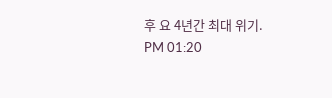후 요 4년간 최대 위기.
PM 01:20